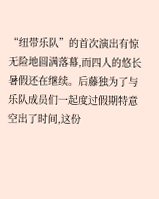“纽带乐队”的首次演出有惊无险地圆满落幕,而四人的悠长暑假还在继续。后藤独为了与乐队成员们一起度过假期特意空出了时间,这份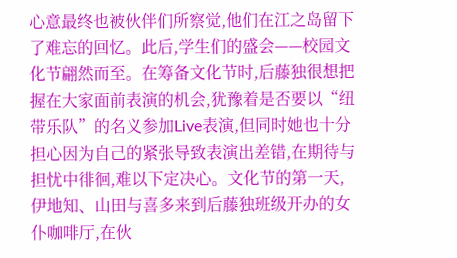心意最终也被伙伴们所察觉,他们在江之岛留下了难忘的回忆。此后,学生们的盛会——校园文化节翩然而至。在筹备文化节时,后藤独很想把握在大家面前表演的机会,犹豫着是否要以“纽带乐队”的名义参加Live表演,但同时她也十分担心因为自己的紧张导致表演出差错,在期待与担忧中徘徊,难以下定决心。文化节的第一天,伊地知、山田与喜多来到后藤独班级开办的女仆咖啡厅,在伙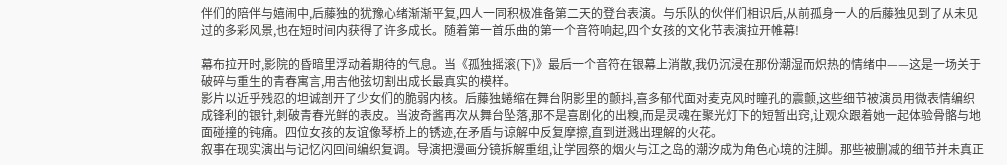伴们的陪伴与嬉闹中,后藤独的犹豫心绪渐渐平复,四人一同积极准备第二天的登台表演。与乐队的伙伴们相识后,从前孤身一人的后藤独见到了从未见过的多彩风景,也在短时间内获得了许多成长。随着第一首乐曲的第一个音符响起,四个女孩的文化节表演拉开帷幕!

幕布拉开时,影院的昏暗里浮动着期待的气息。当《孤独摇滚(下)》最后一个音符在银幕上消散,我仍沉浸在那份潮湿而炽热的情绪中——这是一场关于破碎与重生的青春寓言,用吉他弦切割出成长最真实的模样。
影片以近乎残忍的坦诚剖开了少女们的脆弱内核。后藤独蜷缩在舞台阴影里的颤抖,喜多郁代面对麦克风时瞳孔的震颤,这些细节被演员用微表情编织成锋利的银针,刺破青春光鲜的表皮。当波奇酱再次从舞台坠落,那不是喜剧化的出糗,而是灵魂在聚光灯下的短暂出窍,让观众跟着她一起体验骨骼与地面碰撞的钝痛。四位女孩的友谊像琴桥上的锈迹,在矛盾与谅解中反复摩擦,直到迸溅出理解的火花。
叙事在现实演出与记忆闪回间编织复调。导演把漫画分镜拆解重组,让学园祭的烟火与江之岛的潮汐成为角色心境的注脚。那些被删减的细节并未真正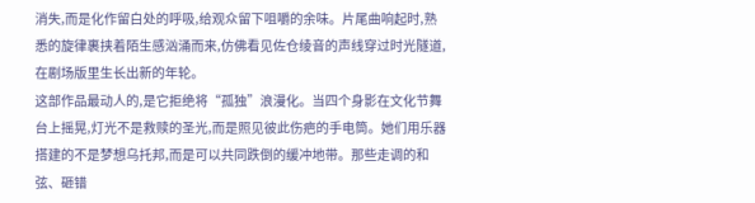消失,而是化作留白处的呼吸,给观众留下咀嚼的余味。片尾曲响起时,熟悉的旋律裹挟着陌生感汹涌而来,仿佛看见佐仓绫音的声线穿过时光隧道,在剧场版里生长出新的年轮。
这部作品最动人的,是它拒绝将“孤独”浪漫化。当四个身影在文化节舞台上摇晃,灯光不是救赎的圣光,而是照见彼此伤疤的手电筒。她们用乐器搭建的不是梦想乌托邦,而是可以共同跌倒的缓冲地带。那些走调的和弦、砸错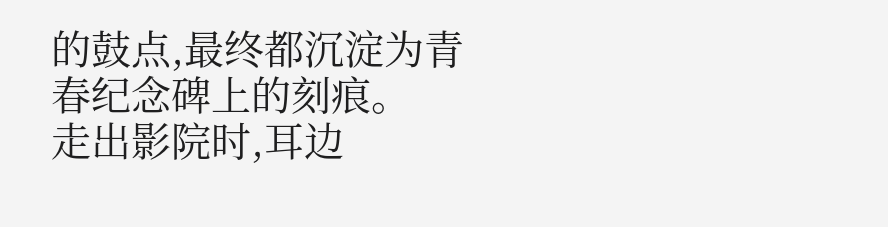的鼓点,最终都沉淀为青春纪念碑上的刻痕。
走出影院时,耳边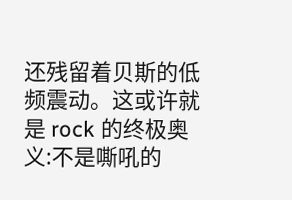还残留着贝斯的低频震动。这或许就是 rock 的终极奥义:不是嘶吼的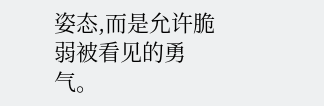姿态,而是允许脆弱被看见的勇气。